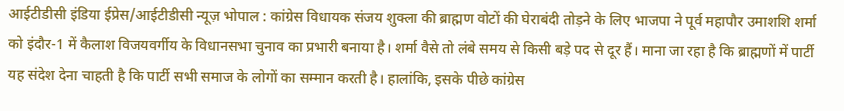आईटीडीसी इंडिया ईप्रेस/आईटीडीसी न्यूज़ भोपाल : कांग्रेस विधायक संजय शुक्ला की ब्राह्मण वोटों की घेराबंदी तोड़ने के लिए भाजपा ने पूर्व महापौर उमाशशि शर्मा को इंदौर-1 में कैलाश विजयवर्गीय के विधानसभा चुनाव का प्रभारी बनाया है। शर्मा वैसे तो लंबे समय से किसी बड़े पद से दूर हैं। माना जा रहा है कि ब्राह्मणों में पार्टी यह संदेश देना चाहती है कि पार्टी सभी समाज के लोगों का सम्मान करती है। हालांकि, इसके पीछे कांग्रेस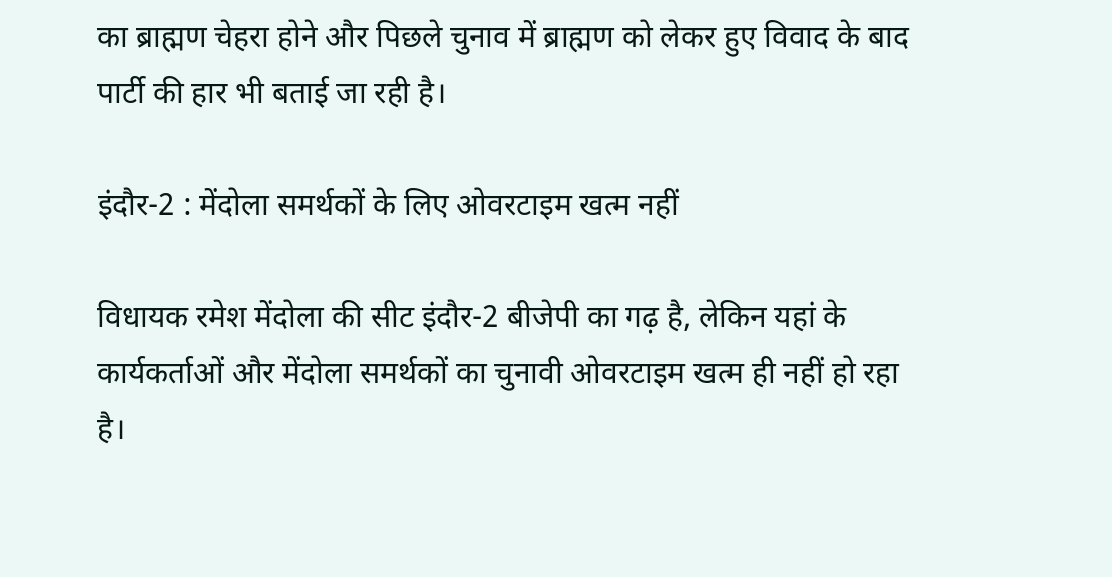का ब्राह्मण चेहरा होने और पिछले चुनाव में ब्राह्मण को लेकर हुए विवाद के बाद पार्टी की हार भी बताई जा रही है।

इंदौर-2 : मेंदोला समर्थकों के लिए ओवरटाइम खत्म नहीं

विधायक रमेश मेंदोला की सीट इंदौर-2 बीजेपी का गढ़ है, लेकिन यहां के कार्यकर्ताओं और मेंदोला समर्थकों का चुनावी ओवरटाइम खत्म ही नहीं हो रहा है।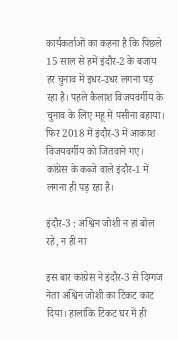कार्यकर्ताओं का कहना है कि पिछले 15 साल से हमें इंदौर-2 के बजाय हर चुनाव में इधर-उधर लगना पड़ रहा है। पहले कैलाश विजयवर्गीय के चुनाव के लिए महू में पसीना बहाया। फिर 2018 में इंदौर-3 में आकाश विजयवर्गीय को जितवाने गए। कांग्रेस के कब्जे वाले इंदौर-1 में लगना ही पड़ रहा है।

इंदौर-3 : अश्विन जोशी न हां बोल रहे, न ही ना

इस बार कांग्रेस ने इंदौर-3 से दिग्गज नेता अश्विन जोशी का टिकट काट दिया। हालांकि टिकट घर में ही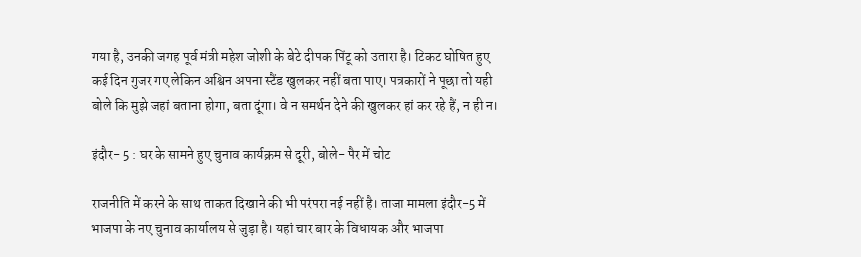गया है, उनकी जगह पूर्व मंत्री महेश जोशी के बेटे दीपक पिंटू को उतारा है। टिकट घोषित हुए कई दिन गुजर गए लेकिन अश्विन अपना स्टैंड खुलकर नहीं बता पाए। पत्रकारों ने पूछा तो यही बोले कि मुझे जहां बताना होगा, बता दूंगा। वे न समर्थन देने की खुलकर हां कर रहे हैं, न ही न।

इंदौर- 5 : घर के सामने हुए चुनाव कार्यक्रम से दूरी, बोले- पैर में चोट

राजनीति में करने के साथ ताकत दिखाने की भी परंपरा नई नहीं है। ताजा मामला इंदौर-5 में भाजपा के नए चुनाव कार्यालय से जुड़ा है। यहां चार बार के विधायक और भाजपा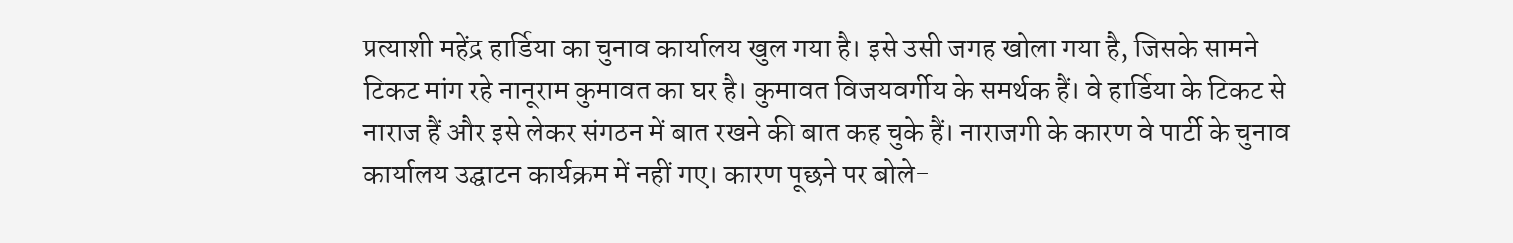प्रत्याशी महेंद्र हार्डिया का चुनाव कार्यालय खुल गया है। इसे उसी जगह खोला गया है, जिसके सामने टिकट मांग रहे नानूराम कुमावत का घर है। कुमावत विजयवर्गीय के समर्थक हैं। वे हार्डिया के टिकट से नाराज हैं और इसे लेकर संगठन में बात रखने की बात कह चुके हैं। नाराजगी के कारण वे पार्टी के चुनाव कार्यालय उद्घाटन कार्यक्रम में नहीं गए। कारण पूछने पर बोले-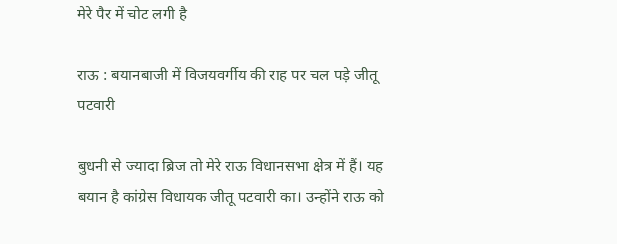मेरे पैर में चोट लगी है

राऊ : बयानबाजी में विजयवर्गीय की राह पर चल पड़े जीतू पटवारी

बुधनी से ज्यादा ब्रिज तो मेरे राऊ विधानसभा क्षेत्र में हैं। यह बयान है कांग्रेस विधायक जीतू पटवारी का। उन्होंने राऊ को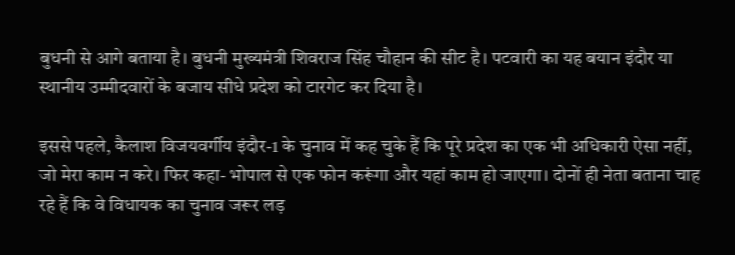बुधनी से आगे बताया है। बुधनी मुख्यमंत्री शिवराज सिंह चौहान की सीट है। पटवारी का यह बयान इंदौर या स्थानीय उम्मीदवारों के बजाय सीधे प्रदेश को टारगेट कर दिया है।

इससे पहले, कैलाश विजयवर्गीय इंदौर-1 के चुनाव में कह चुके हैं कि पूरे प्रदेश का एक भी अधिकारी ऐसा नहीं, जो मेरा काम न करे। फिर कहा- भोपाल से एक फोन करूंगा और यहां काम हो जाएगा। दोनों ही नेता बताना चाह रहे हैं कि वे विधायक का चुनाव जरूर लड़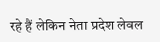रहे हैं लेकिन नेता प्रदेश लेवल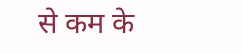से कम के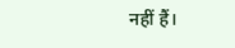नहीं हैं।